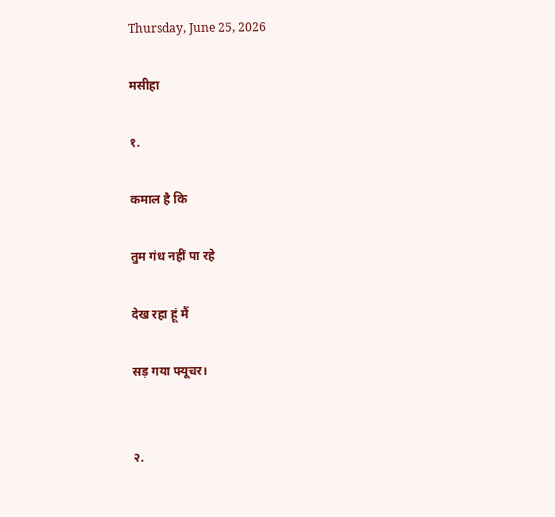Thursday, June 25, 2026

मसीहा

१.

कमाल है कि

तुम गंध नहीं पा रहे

देख रहा हूं मैं

सड़ गया फ्यूचर।


२.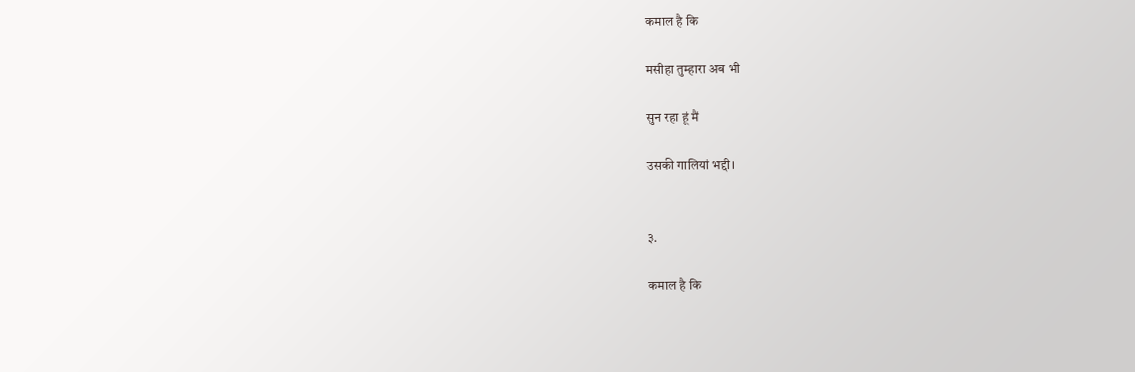कमाल है कि

मसीहा तुम्हारा अब भी

सुन रहा हूं मैं

उसकी गालियां भद्दी।


३.

कमाल है कि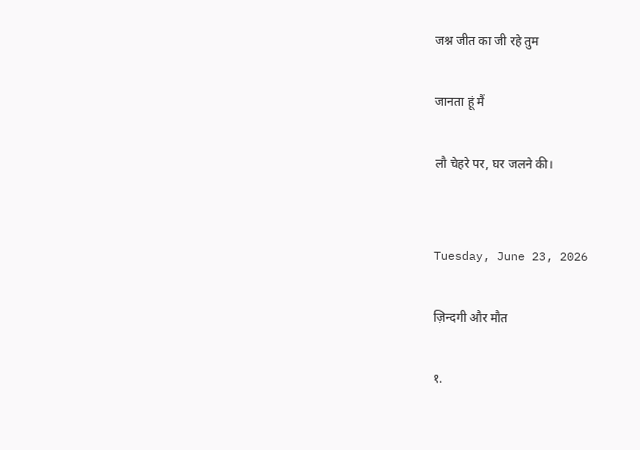जश्न जीत का जी रहे तुम

जानता हूं मैं

लौ चेहरे पर, घर जलने की।


Tuesday, June 23, 2026

ज़िन्दगी और मौत

१.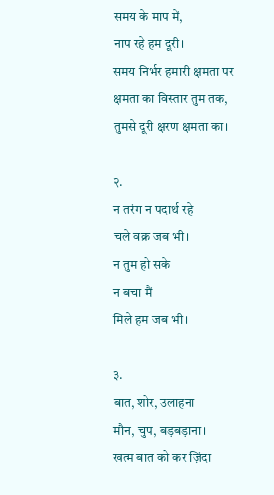समय के माप में,
नाप रहे हम दूरी।
समय निर्भर हमारी क्षमता पर
क्षमता का विस्तार तुम तक,
तुमसे दूरी क्षरण क्षमता का।

२.
न तरंग न पदार्थ रहे
चले वक्र जब भी।
न तुम हो सके
न बचा मैं
मिले हम जब भी।

३.
बात, शोर, उलाहना
मौन, चुप, बड़बड़ाना।
खत्म बात को कर ज़िंदा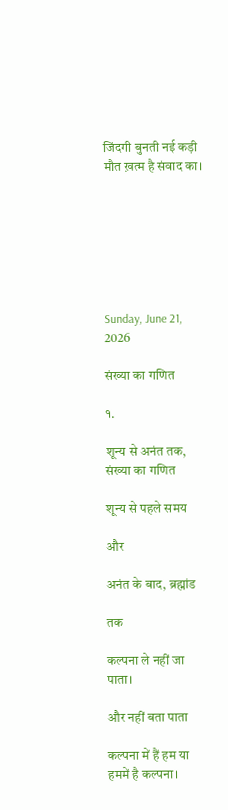जिंदगी बुनती नई कड़ी
मौत ख़त्म है संवाद का।







Sunday, June 21, 2026

संख्या का गणित

१.

शून्य से अनंत तक, संख्या का गणित

शून्य से पहले समय

और

अनंत के बाद, ब्रह्मांड

तक

कल्पना ले नहीं जा पाता।

और नहीं बता पाता

कल्पना में हैं हम या हममें है कल्पना।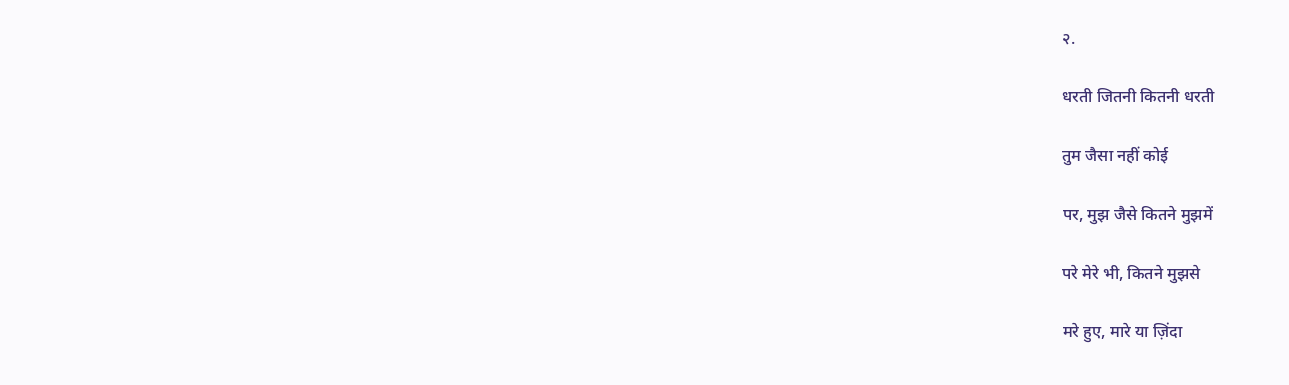२.

धरती जितनी कितनी धरती

तुम जैसा नहीं कोई

पर, मुझ जैसे कितने मुझमें

परे मेरे भी, कितने मुझसे

मरे हुए, मारे या ज़िंदा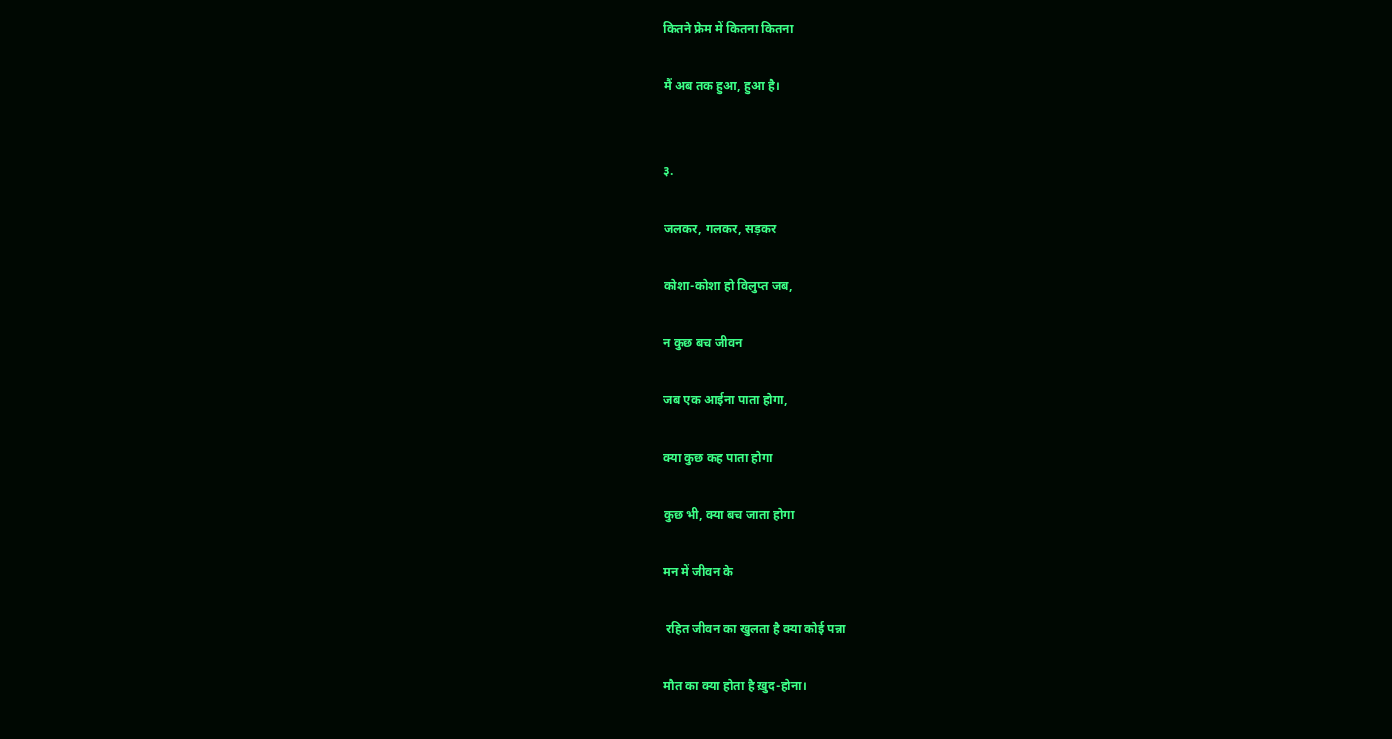कितने फ्रेम में कितना कितना

मैं अब तक हुआ, हुआ है।


३.

जलकर, गलकर, सड़कर

कोशा-कोशा हो विलुप्त जब,

न कुछ बच जीवन

जब एक आईना पाता होगा,

क्या कुछ कह पाता होगा

कुछ भी, क्या बच जाता होगा

मन में जीवन के

 रहित जीवन का खुलता है क्या कोई पन्ना

मौत का क्या होता है ख़ुद-होना।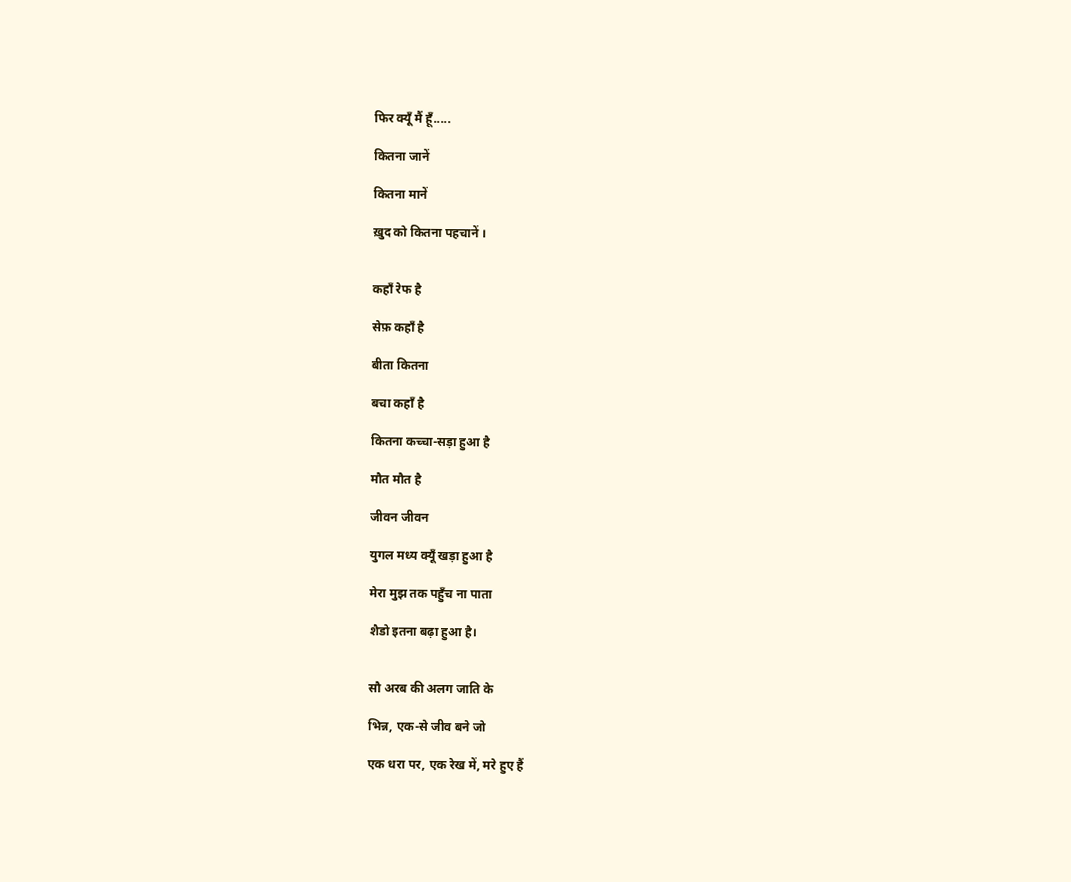फिर क्यूँ मैं हूँ.....

कितना जानें

कितना मानें

ख़ुद को कितना पहचानें ।


कहाँ रेफ है

सेफ़ कहाँ है

बीता कितना

बचा कहाँ है

कितना कच्चा-सड़ा हुआ है

मौत मौत है

जीवन जीवन

युगल मध्य क्यूँ खड़ा हुआ है

मेरा मुझ तक पहुँच ना पाता

शैडो इतना बढ़ा हुआ है।


सौ अरब की अलग जाति के

भिन्न, एक-से जीव बने जो

एक धरा पर, एक रेख में, मरे हुए हैं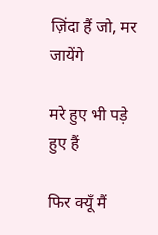ज़िंदा हैं जो, मर जायेंगे

मरे हुए भी पड़े हुए हैं

फिर क्यूँ मैं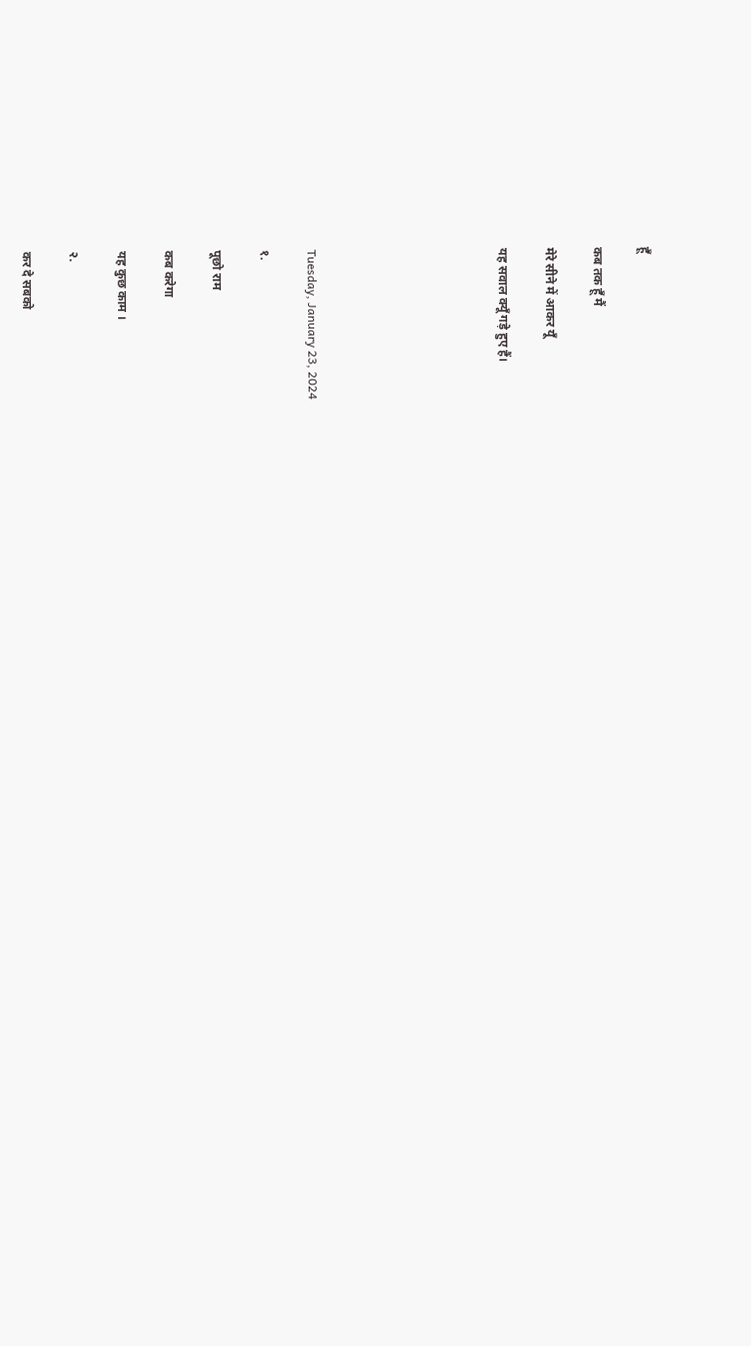हूँ

कब तक हूँ मैं

मेरे सीने में आकर यूँ

यह सवाल क्यूँ गड़े हुए हैं।







Tuesday, January 23, 2024

१.

पूछो राम

कब करेगा

यह कुछ काम ।

२.

कर दे सबको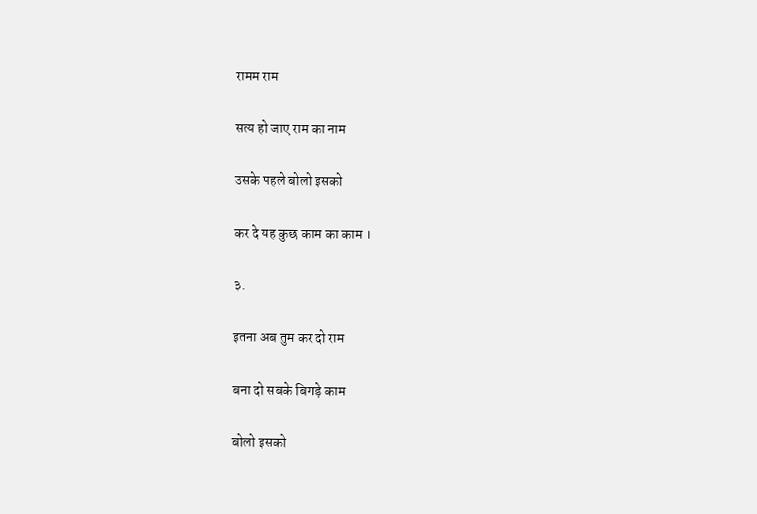रामम राम

सत्य हो जाए राम का नाम

उसके पहले बोलो इसको

कर दे यह कुछ काम का काम ।

३.

इतना अब तुम कर दो राम

बना दो सबके बिगड़े काम

बोलो इसको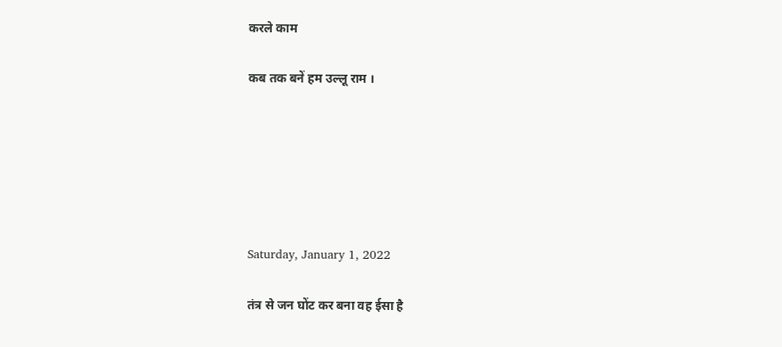करले काम

कब तक बनें हम उल्लू राम ।






Saturday, January 1, 2022

तंत्र से जन घोंट कर बना वह ईसा है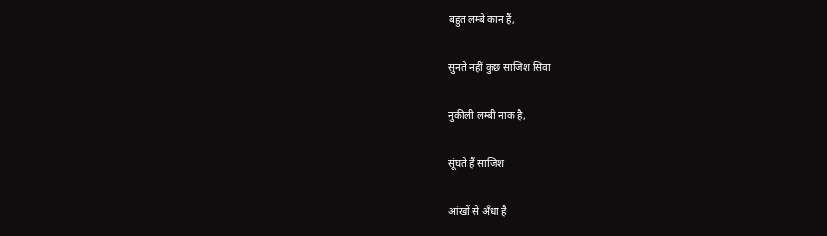बहुत लम्बे कान हैं,

सुनते नहीं कुछ साजिश सिवा

नुकीली लम्बी नाक है,

सूंघते हैं साजिश

आंखों से अँधा है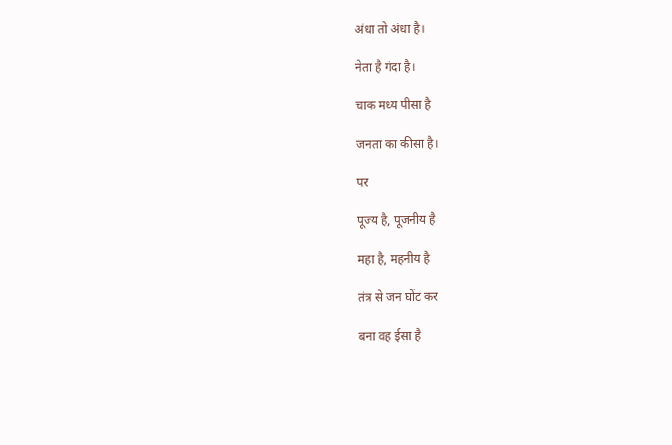अंधा तो अंधा है।

नेता है गंदा है।

चाक मध्य पीसा है

जनता का कीसा है।

पर

पूज्य है, पूजनीय है

महा है, महनीय है

तंत्र से जन घोंट कर

बना वह ईसा है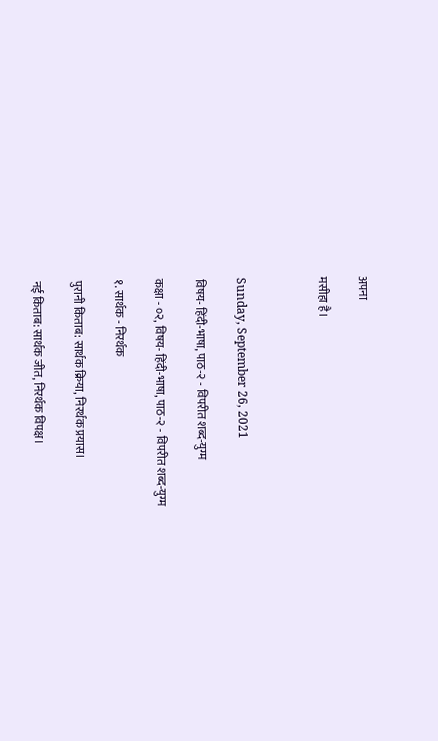अपना

मसीहा है।



Sunday, September 26, 2021

विषय- हिंदी-भाषा, पाठ-२ - विपरीत शब्द-युग्म

कक्षा - ०२, विषय- हिंदी-भाषा, पाठ-२ - विपरीत शब्द-युग्म

१. सार्थक - निरर्थक

पुरानी किताब: सार्थक क्रिया, निरर्थक प्रयास।

नई किताब: सार्थक जीत, निरर्थक विपक्ष।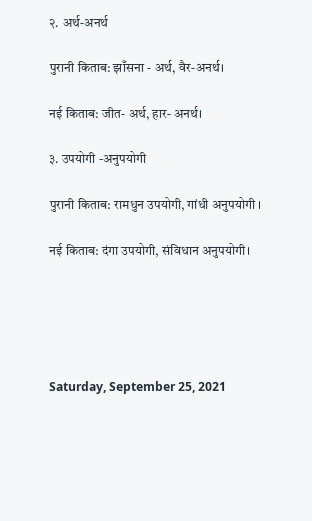२. अर्थ-अनर्थ

पुरानी किताब: झाँसना - अर्थ, वैर-अनर्थ।

नई किताब: जीत- अर्थ, हार- अनर्थ।

३. उपयोगी -अनुपयोगी

पुरानी किताब: रामधुन उपयोगी, गांधी अनुपयोगी ।

नई किताब: दंगा उपयोगी, संविधान अनुपयोगी।





Saturday, September 25, 2021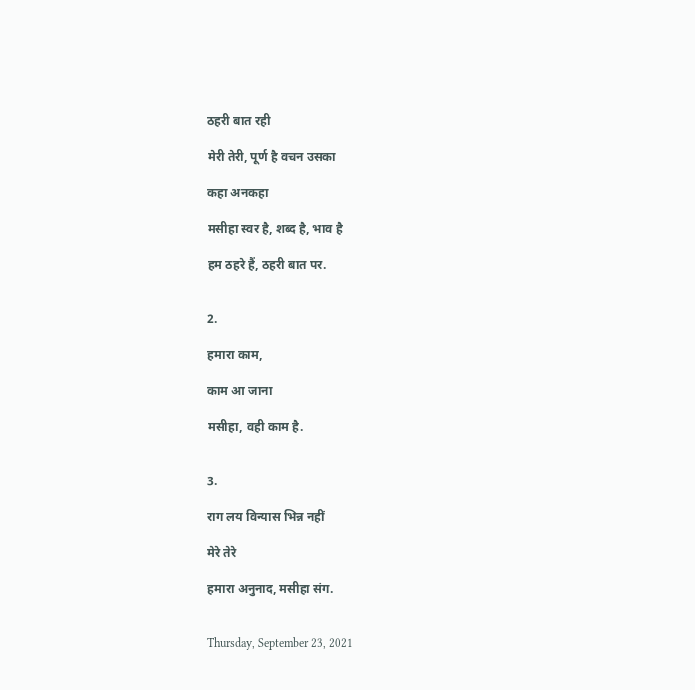ठहरी बात रही

मेरी तेरी, पूर्ण है वचन उसका

कहा अनकहा

मसीहा स्वर है, शब्द है, भाव है

हम ठहरे हैं, ठहरी बात पर.


2.

हमारा काम,

काम आ जाना

मसीहा, वही काम है.


3.

राग लय विन्यास भिन्न नहीं

मेरे तेरे

हमारा अनुनाद, मसीहा संग.


Thursday, September 23, 2021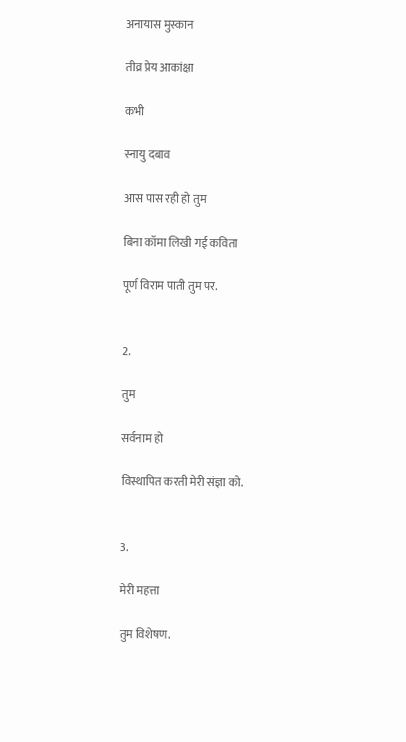अनायास मुस्कान

तीव्र प्रेय आकांक्षा

कभी

स्नायु दबाव

आस पास रही हो तुम

बिना कॉमा लिखी गई कविता

पूर्ण विराम पाती तुम पर.


2.

तुम

सर्वनाम हो

विस्थापित करती मेरी संज्ञा को.


3.

मेरी महत्ता

तुम विशेषण.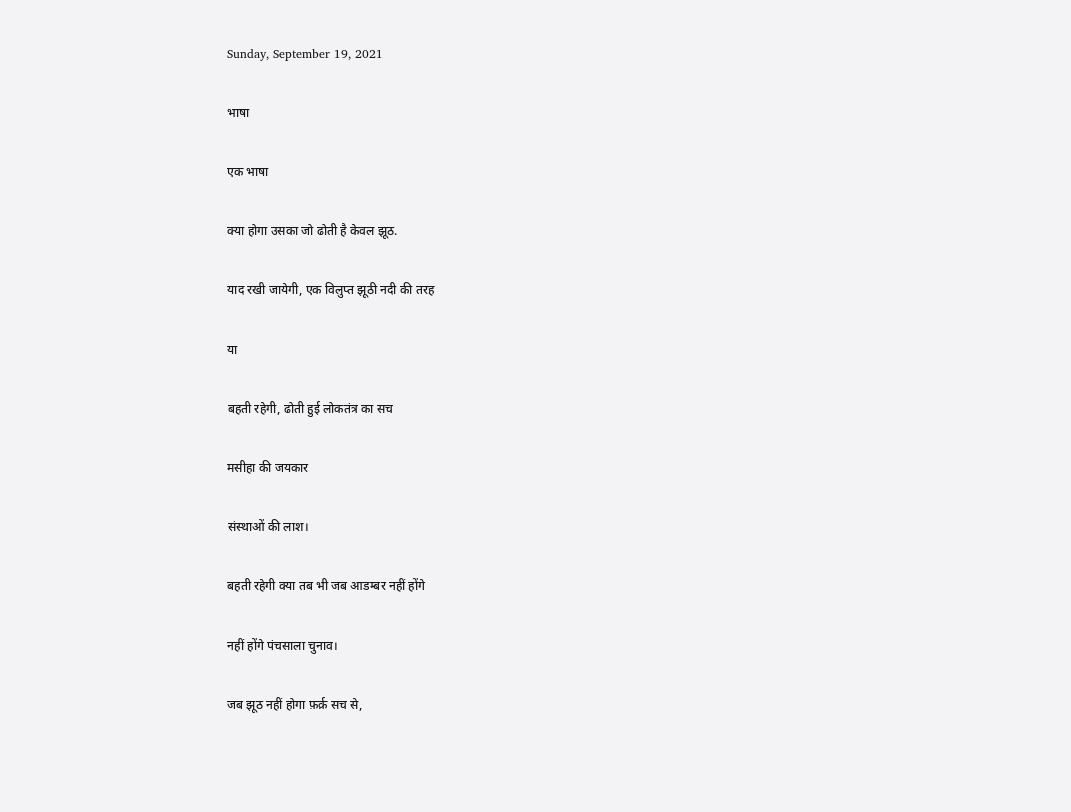Sunday, September 19, 2021

भाषा

एक भाषा

क्या होगा उसका जो ढोती है केवल झूठ.

याद रखी जायेगी, एक विलुप्त झूठी नदी की तरह

या

बहती रहेगी, ढोती हुई लोकतंत्र का सच

मसीहा की जयकार

संस्थाओं की लाश।

बहती रहेगी क्या तब भी जब आडम्बर नहीं होंगे

नहीं होंगे पंचसाला चुनाव।

जब झूठ नहीं होगा फ़र्क़ सच से,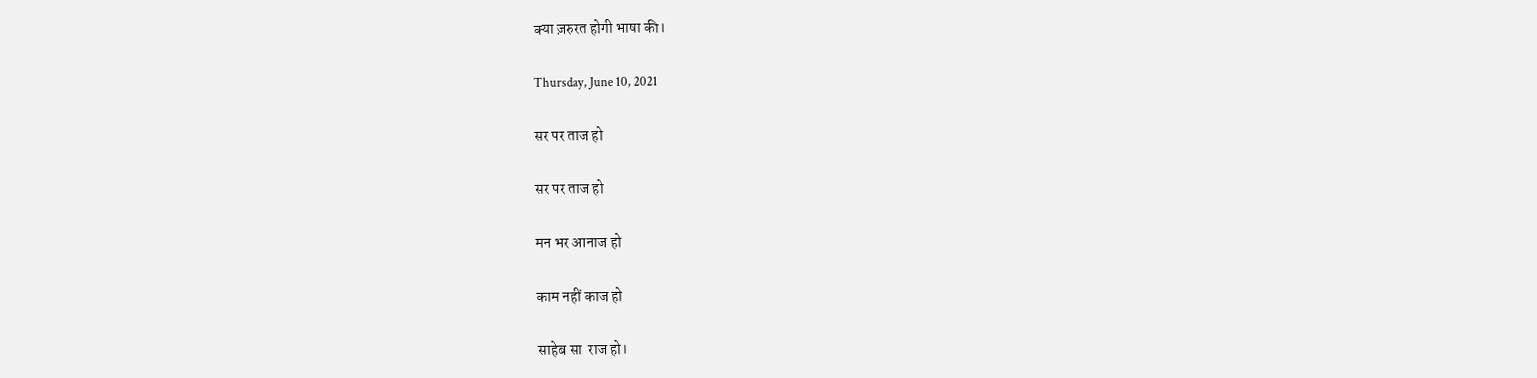क्या ज़रुरत होगी भाषा की।

Thursday, June 10, 2021

सर पर ताज हो

सर पर ताज हो

मन भर आनाज हो

काम नहीं काज हो

साहेब सा  राज हो।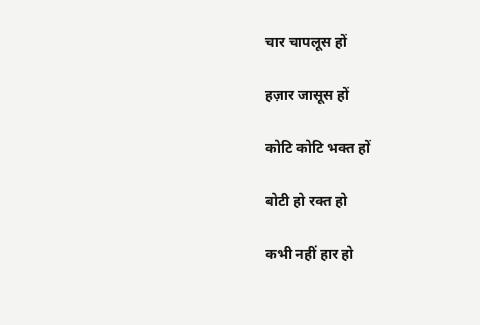चार चापलूस हों

हज़ार जासूस हों

कोटि कोटि भक्त हों

बोटी हो रक्त हो

कभी नहीं हार हो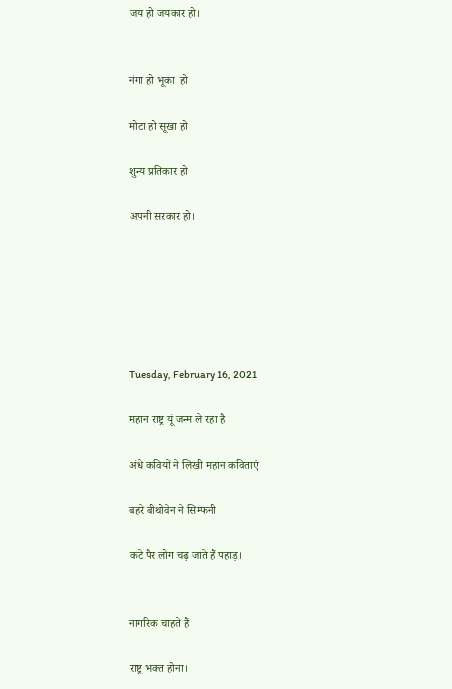जय हो जयकार हो।


नंगा हो भूका  हो

मोटा हो सूखा हो

शुन्य प्रतिकार हो

अपनी सरकार हो।






Tuesday, February 16, 2021

महान राष्ट्र यूं जन्म ले रहा है

अंधे कवियों ने लिखी महान कविताएं

बहरे बीथोवेन ने सिम्फनी

कटे पैर लोग चढ़ जाते हैं पहाड़।


नागरिक चाहते हैं

राष्ट्र भक्त होना।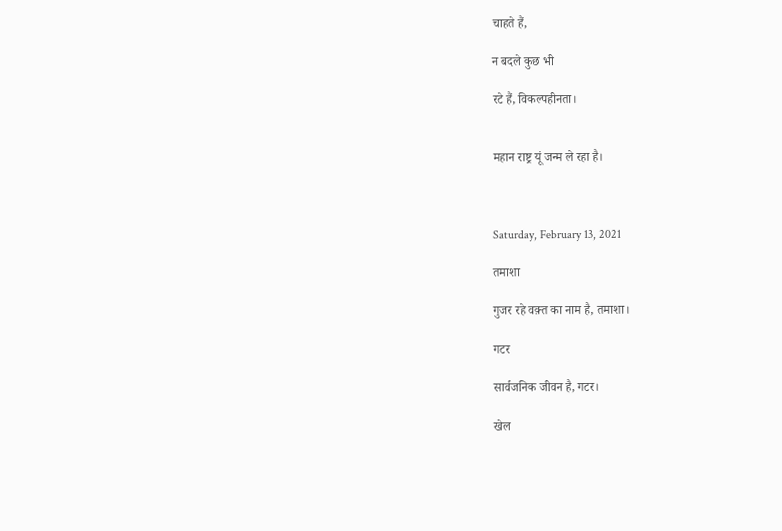चाहते हैं,

न बदले कुछ भी

रटे हैं, विकल्पहीनता।


महान राष्ट्र यूं जन्म ले रहा है।



Saturday, February 13, 2021

तमाशा

गुजर रहे वक़्त का नाम है, तमाशा।

गटर

सार्वजनिक जीवन है, गटर।

खेल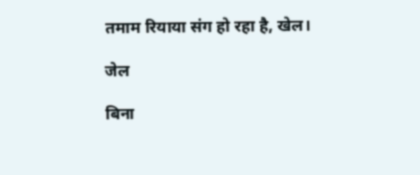तमाम रियाया संग हो रहा है, खेल।

जेल

बिना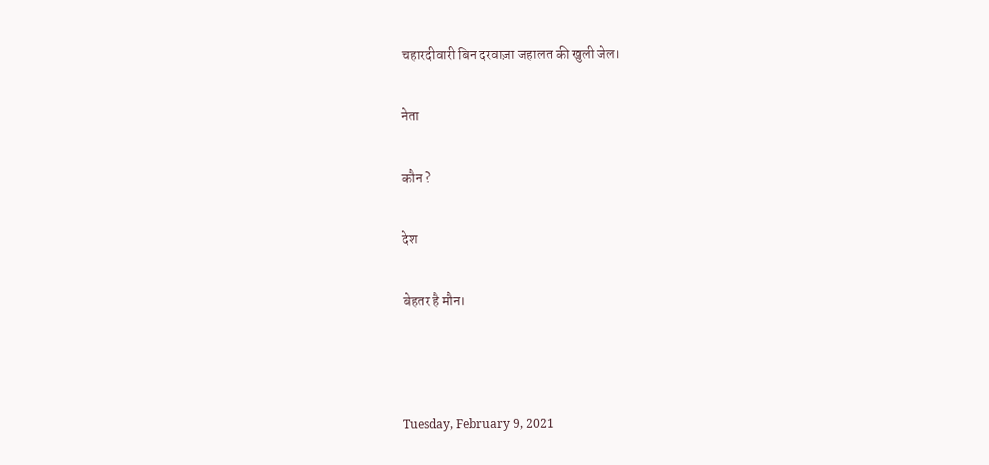चहारदीवारी बिन दरवाज़ा जहालत की खुली जेल।

नेता

कौन ?

देश

बेहतर है मौन।



Tuesday, February 9, 2021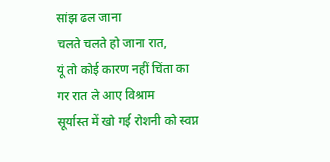सांझ ढल जाना
चलते चलते हो जाना रात,
यूं तो कोई कारण नहीं चिंता का
गर रात ले आए विश्राम
सूर्यास्त में खो गई रोशनी को स्वप्न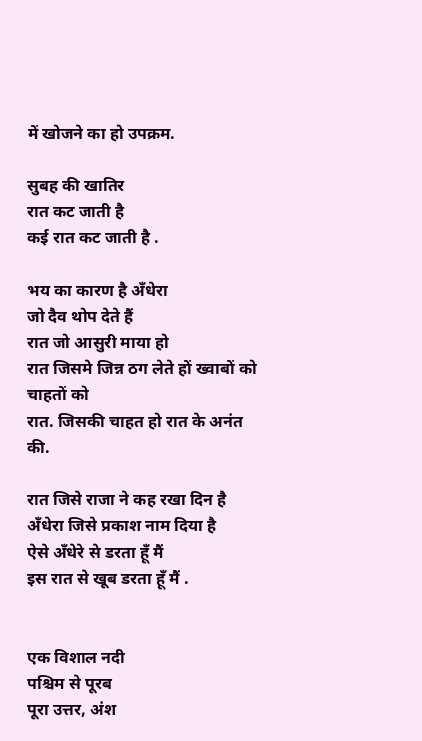में खोजने का हो उपक्रम.

सुबह की खातिर
रात कट जाती है
कई रात कट जाती है .

भय का कारण है अँधेरा
जो दैव थोप देते हैं
रात जो आसुरी माया हो
रात जिसमे जिन्न ठग लेते हों ख्वाबों को चाहतों को
रात. जिसकी चाहत हो रात के अनंत की.

रात जिसे राजा ने कह रखा दिन है
अँधेरा जिसे प्रकाश नाम दिया है
ऐसे अँधेरे से डरता हूँ मैं
इस रात से खूब डरता हूँ मैं .


एक विशाल नदी
पश्चिम से पूरब
पूरा उत्तर, अंश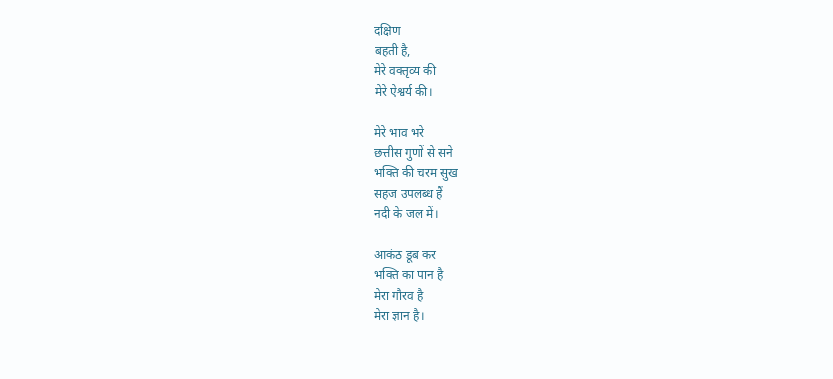दक्षिण
बहती है,
मेरे वक्तृव्य की
मेरे ऐश्वर्य की।

मेरे भाव भरे
छत्तीस गुणों से सने
भक्ति की चरम सुख
सहज उपलब्ध हैं
नदी के जल में।

आकंठ डूब कर
भक्ति का पान है
मेरा गौरव है
मेरा ज्ञान है।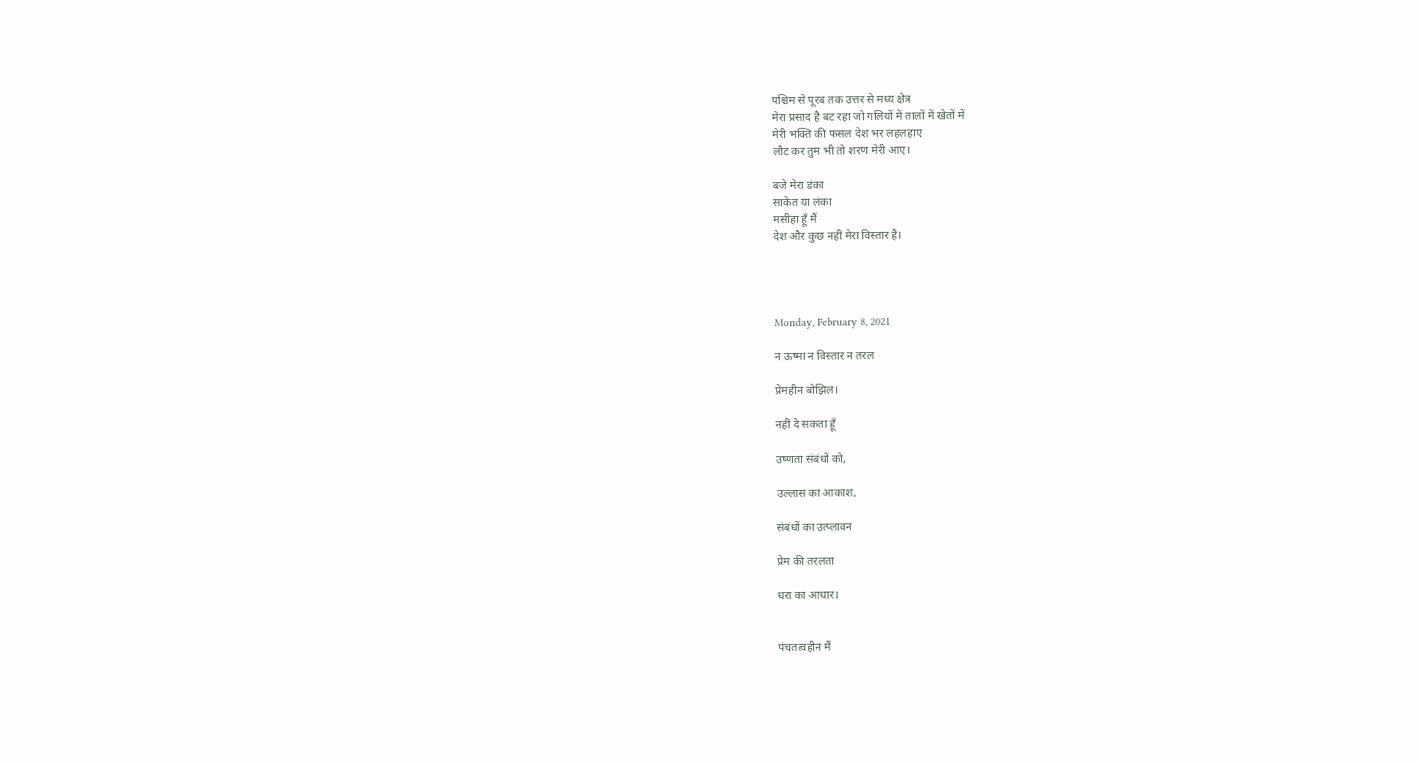पश्चिम से पूरब तक उत्तर से मध्य क्षेत्र
मेरा प्रसाद है बट रहा जो गलियों में तालों में खेतों में
मेरी भक्ति की फसल देश भर लहलहाए
लौट कर तुम भी तो शरण मेरी आए।

बजे मेरा डंका
साकेत या लंका
मसीहा हूँ मैं
देश और कुछ नहीं मेरा विस्तार है।




Monday, February 8, 2021

न ऊष्मा न विस्तार न तरल

प्रेमहीन बोझिल।

नहीं दे सकता हूँ

उष्णता संबंधों को,

उल्लास का आकाश,

संबंधों का उत्प्लावन

प्रेम की तरलता

धरा का आधार।


पंचतत्वहीन मैं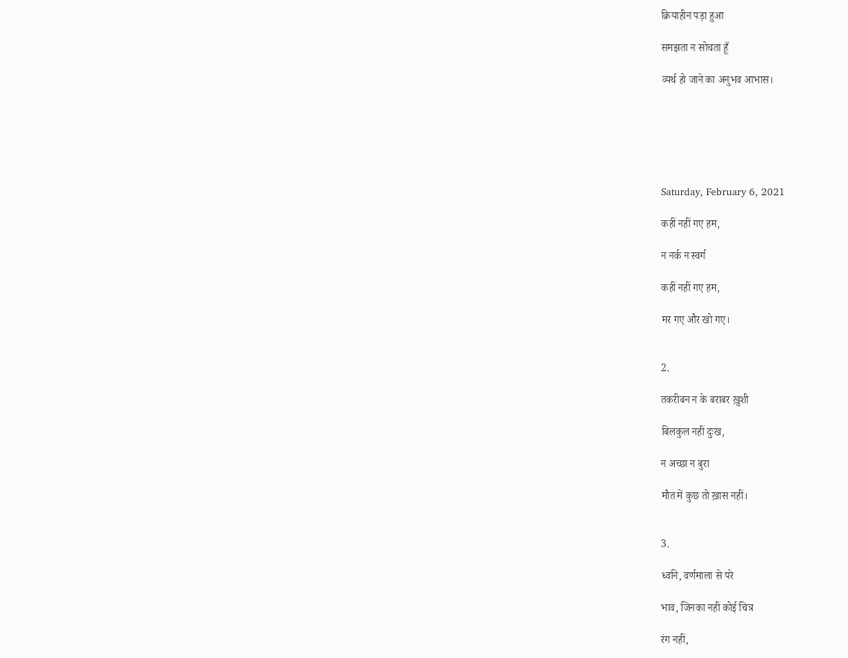क्रियाहीन पड़ा हुआ

समझता न सोचता हूँ

व्यर्थ हो जाने का अनुभव आभास।






Saturday, February 6, 2021

कहीं नहीं गए हम,

न नर्क न स्वर्ग

कहीं नहीं गए हम,

मर गए और खो गए।


2.

तकरीबन न के बराबर ख़ुशी

बिलकुल नहीं दुःख,

न अच्छा न बुरा

मौत में कुछ तो ख़ास नहीं।


3.

ध्वनि, वर्णमाला से परे

भाव, जिनका नहीं कोई चित्र

रंग नहीं,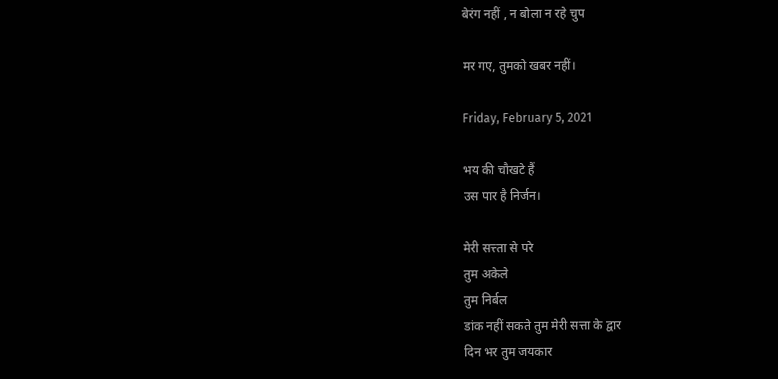बेरंग नहीं , न बोला न रहे चुप

मर गए, तुमको खबर नहीं।

Friday, February 5, 2021

भय की चौखटे हैं
उस पार है निर्जन।

मेरी सत्त्ता से परे
तुम अकेले
तुम निर्बल
डांक नहीं सकते तुम मेरी सत्ता के द्वार
दिन भर तुम जयकार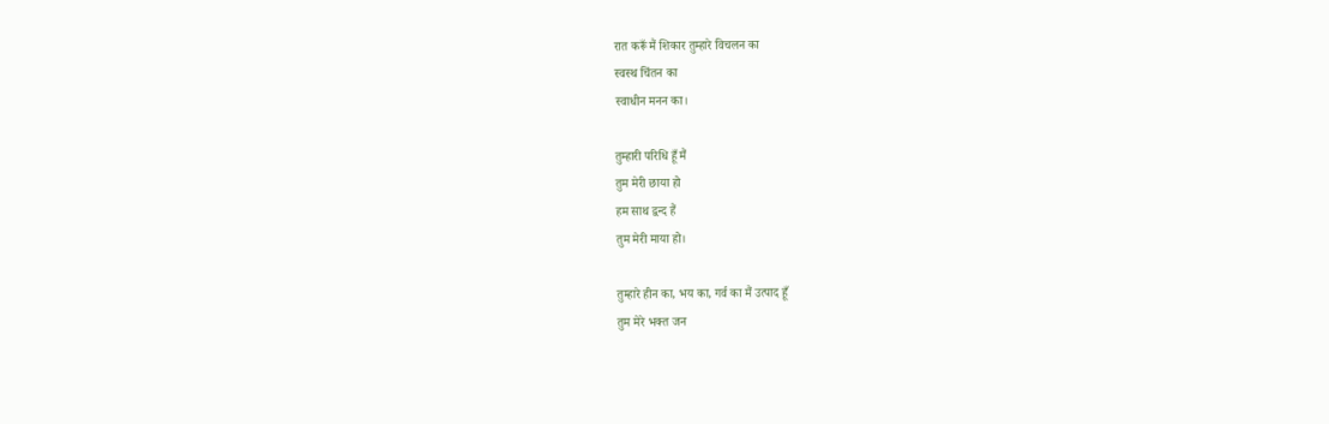रात करूँ मैं शिकार तुम्हारे विचलन का
स्वस्थ चिंतन का
स्वाधीन मनन का।

तुम्हारी परिधि हूँ मैं
तुम मेरी छाया हो
हम साथ द्वन्द हैं
तुम मेरी माया हो।

तुम्हारे हीन का, भय का, गर्व का मैं उत्पाद हूँ
तुम मेरे भक्त जन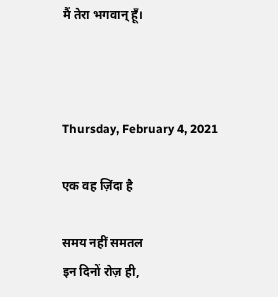मैं तेरा भगवान् हूँ।



Thursday, February 4, 2021

एक वह ज़िंदा है

समय नहीं समतल
इन दिनों रोज़ ही,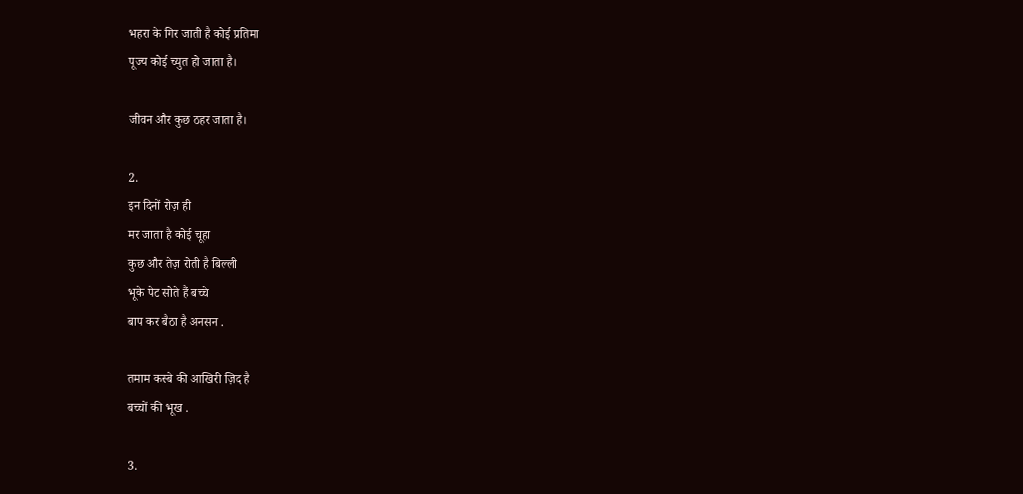भहरा के गिर जाती है कोई प्रतिमा
पूज्य कोई च्युत हो जाता है।

जीवन और कुछ ठहर जाता है।

2.
इन दिनों रोज़ ही
मर जाता है कोई चूहा
कुछ और तेज़ रोती है बिल्ली
भूके पेट सोते हैं बच्चे
बाप कर बैठा है अनसन .

तमाम कस्बे की आखिरी ज़िद है
बच्चों की भूख .

3.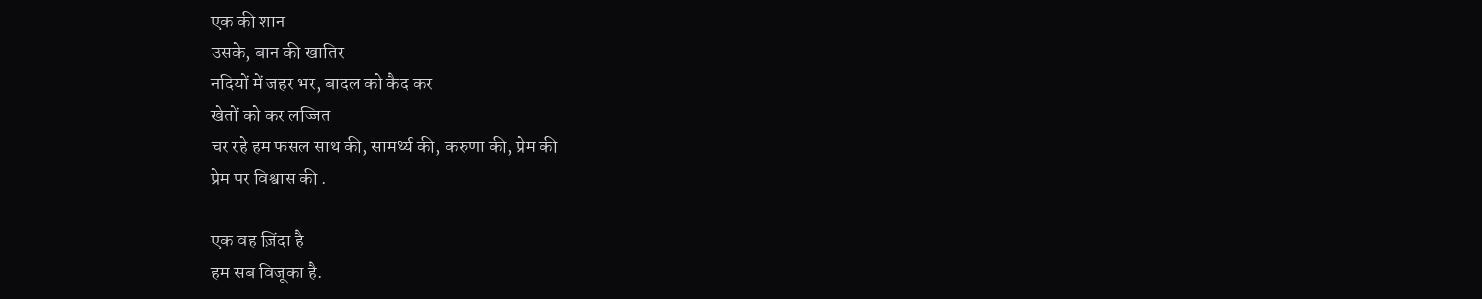एक की शान
उसके, बान की खातिर
नदियों में जहर भर, बादल को कैद कर
खेतों को कर लज्जित
चर रहे हम फसल साथ की, सामर्थ्य की, करुणा की, प्रेम की
प्रेम पर विश्वास की .

एक वह ज़िंदा है
हम सब विजूका है.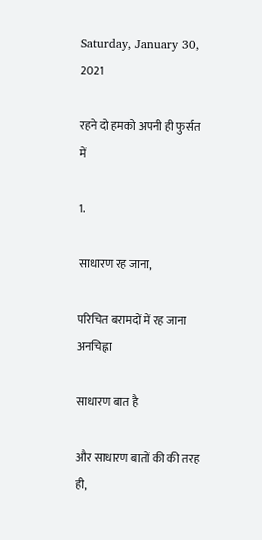Saturday, January 30, 2021

रहने दो हमको अपनी ही फुर्सत में

1.

साधारण रह जाना,

परिचित बरामदों में रह जाना अनचिह्ना

साधारण बात है

और साधारण बातों की की तरह ही,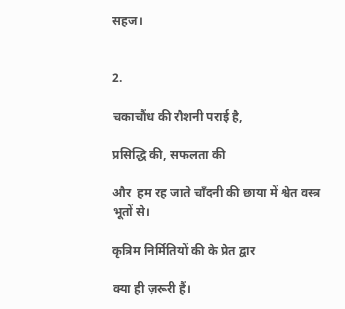सहज।


2.

चकाचौंध की रौशनी पराई है,

प्रसिद्धि की, सफलता की

और  हम रह जाते चाँदनी की छाया में श्वेत वस्त्र भूतों से।

कृत्रिम निर्मितियों की के प्रेत द्वार

क्या ही ज़रूरी हैं।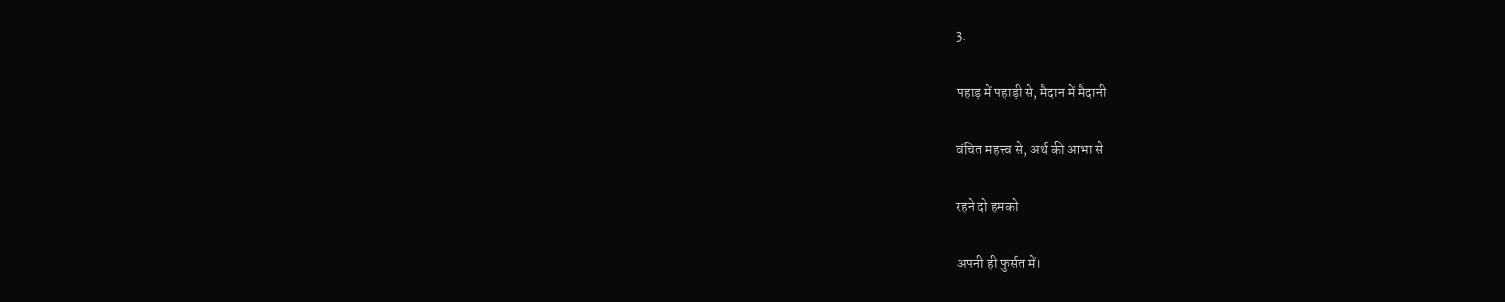3.

पहाड़ में पहाड़ी से, मैदान में मैदानी

वंचित महत्त्व से, अर्थ की आभा से

रहने दो हमको

अपनी ही फुर्सत में।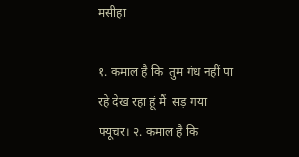मसीहा

१. कमाल है कि  तुम गंध नहीं पा रहे देख रहा हूं मैं  सड़ गया फ्यूचर। २. कमाल है कि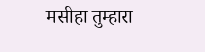मसीहा तुम्हारा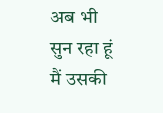अब भी सुन रहा हूं मैं उसकी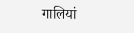गालियां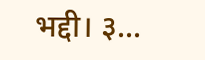भद्दी। ३...